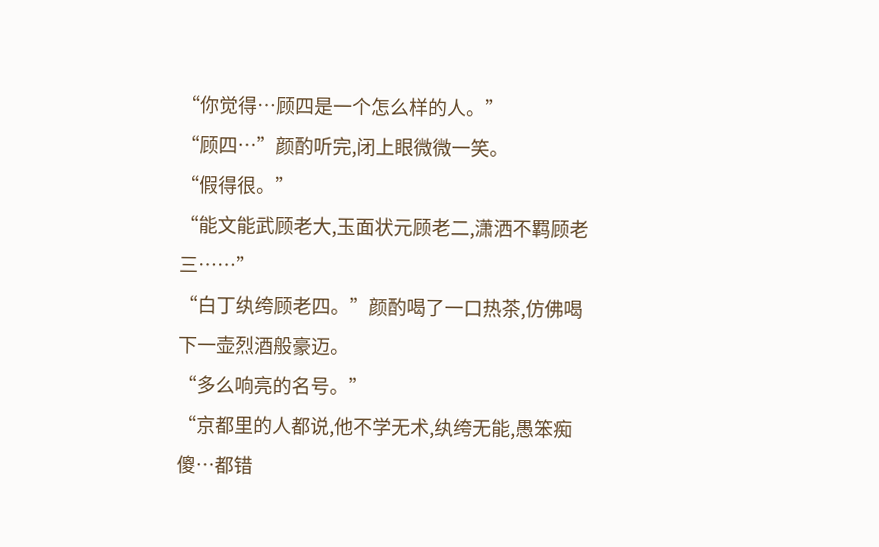“你觉得…顾四是一个怎么样的人。”
“顾四…”颜酌听完,闭上眼微微一笑。
“假得很。”
“能文能武顾老大,玉面状元顾老二,潇洒不羁顾老三……”
“白丁纨绔顾老四。”颜酌喝了一口热茶,仿佛喝下一壶烈酒般豪迈。
“多么响亮的名号。”
“京都里的人都说,他不学无术,纨绔无能,愚笨痴傻…都错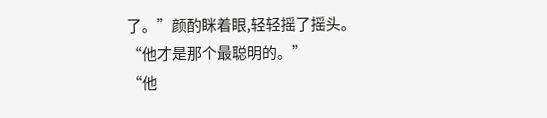了。”颜酌眯着眼,轻轻摇了摇头。
“他才是那个最聪明的。”
“他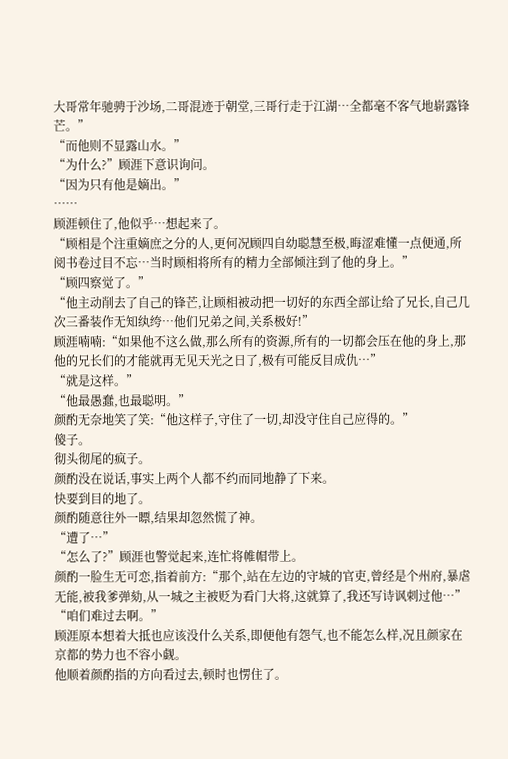大哥常年驰骋于沙场,二哥混迹于朝堂,三哥行走于江湖…全都毫不客气地崭露锋芒。”
“而他则不显露山水。”
“为什么?”顾涯下意识询问。
“因为只有他是嫡出。”
……
顾涯顿住了,他似乎…想起来了。
“顾相是个注重嫡庶之分的人,更何况顾四自幼聪慧至极,晦涩难懂一点便通,所阅书卷过目不忘…当时顾相将所有的精力全部倾注到了他的身上。”
“顾四察觉了。”
“他主动削去了自己的锋芒,让顾相被动把一切好的东西全部让给了兄长,自己几次三番装作无知纨绔…他们兄弟之间,关系极好!”
顾涯喃喃:“如果他不这么做,那么所有的资源,所有的一切都会压在他的身上,那他的兄长们的才能就再无见天光之日了,极有可能反目成仇…”
“就是这样。”
“他最愚蠢,也最聪明。”
颜酌无奈地笑了笑:“他这样子,守住了一切,却没守住自己应得的。”
傻子。
彻头彻尾的疯子。
颜酌没在说话,事实上两个人都不约而同地静了下来。
快要到目的地了。
颜酌随意往外一瞟,结果却忽然慌了神。
“遭了…”
“怎么了?”顾涯也警觉起来,连忙将帷帽带上。
颜酌一脸生无可恋,指着前方:“那个,站在左边的守城的官吏,曾经是个州府,暴虐无能,被我爹弹劾,从一城之主被贬为看门大将,这就算了,我还写诗讽刺过他…”
“咱们难过去啊。”
顾涯原本想着大抵也应该没什么关系,即便他有怨气,也不能怎么样,况且颜家在京都的势力也不容小觑。
他顺着颜酌指的方向看过去,顿时也愣住了。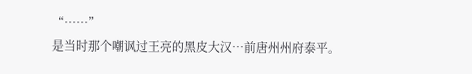“……”
是当时那个嘲讽过王亮的黑皮大汉…前唐州州府泰平。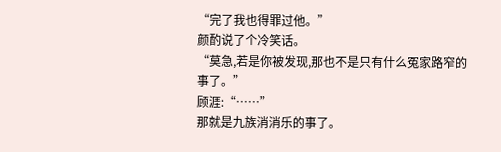“完了我也得罪过他。”
颜酌说了个冷笑话。
“莫急,若是你被发现,那也不是只有什么冤家路窄的事了。”
顾涯:“……”
那就是九族消消乐的事了。